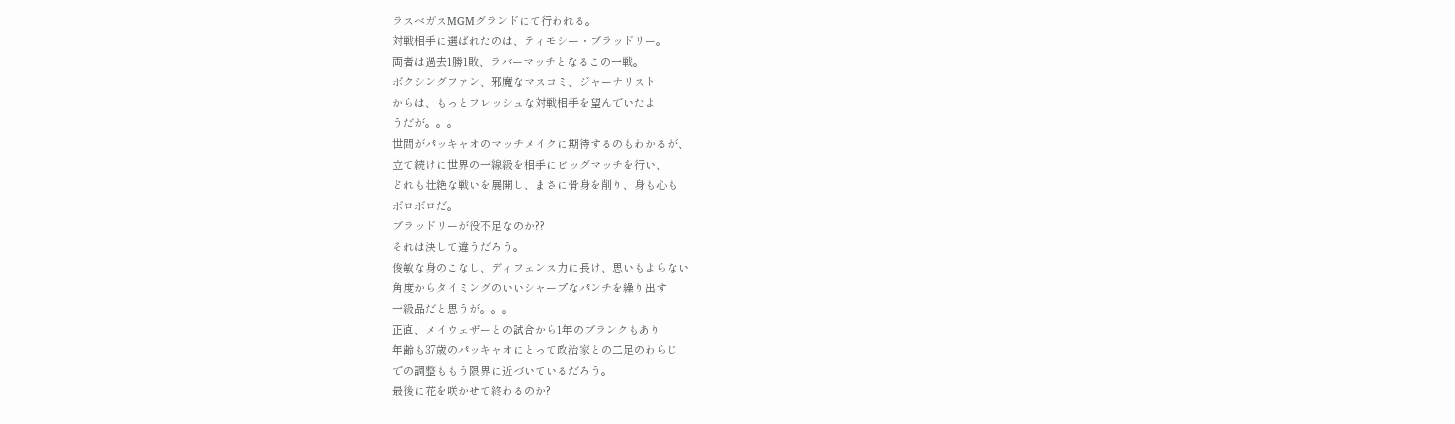ラスベガスMGMグランドにて行われる。
対戦相手に選ばれたのは、ティモシー・ブラッドリー。
両者は過去1勝1敗、ラバーマッチとなるこの一戦。
ボクシングファン、邪魔なマスコミ、ジャーナリスト
からは、もっとフレッシュな対戦相手を望んでいたよ
うだが。。。
世間がパッキャオのマッチメイクに期待するのもわかるが、
立て続けに世界の一線級を相手にビッグマッチを行い、
どれも壮絶な戦いを展開し、まさに骨身を削り、身も心も
ボロボロだ。
ブラッドリーが役不足なのか??
それは決して違うだろう。
俊敏な身のこなし、ディフェンス力に長け、思いもよらない
角度からタイミングのいいシャープなパンチを繰り出す
一級品だと思うが。。。
正直、メイウェザーとの試合から1年のブランクもあり
年齢も37歳のパッキャオにとって政治家との二足のわらじ
での調整ももう限界に近づいているだろう。
最後に花を咲かせて終わるのか?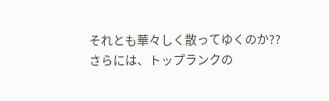それとも華々しく散ってゆくのか??
さらには、トップランクの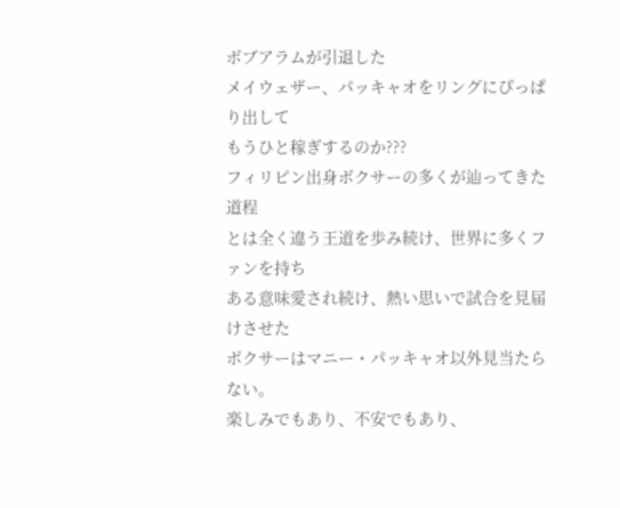ボブアラムが引退した
メイウェザー、パッキャオをリングにぴっぱり出して
もうひと稼ぎするのか???
フィリピン出身ボクサーの多くが辿ってきた道程
とは全く違う王道を歩み続け、世界に多くファンを持ち
ある意味愛され続け、熱い思いで試合を見届けさせた
ボクサーはマニー・パッキャオ以外見当たらない。
楽しみでもあり、不安でもあり、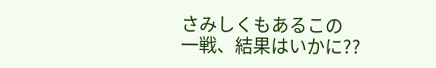さみしくもあるこの
一戦、結果はいかに??